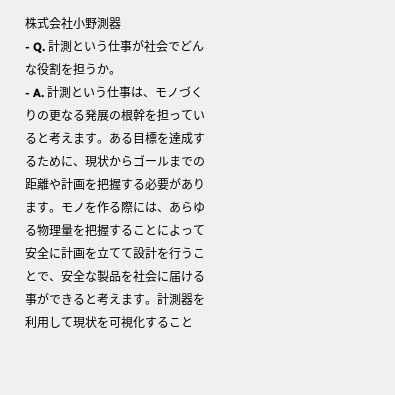株式会社小野測器
- Q. 計測という仕事が社会でどんな役割を担うか。
- A. 計測という仕事は、モノづくりの更なる発展の根幹を担っていると考えます。ある目標を達成するために、現状からゴールまでの距離や計画を把握する必要があります。モノを作る際には、あらゆる物理量を把握することによって安全に計画を立てて設計を行うことで、安全な製品を社会に届ける事ができると考えます。計測器を利用して現状を可視化すること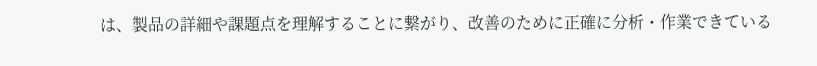は、製品の詳細や課題点を理解することに繋がり、改善のために正確に分析・作業できている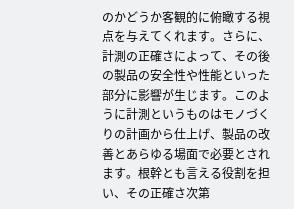のかどうか客観的に俯瞰する視点を与えてくれます。さらに、計測の正確さによって、その後の製品の安全性や性能といった部分に影響が生じます。このように計測というものはモノづくりの計画から仕上げ、製品の改善とあらゆる場面で必要とされます。根幹とも言える役割を担い、その正確さ次第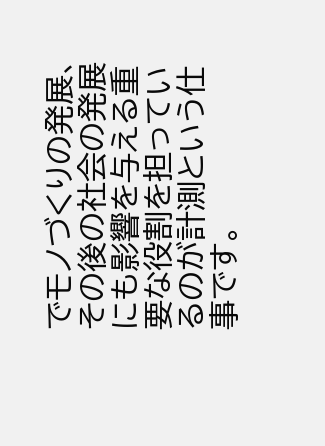でモノづくりの発展、その後の社会の発展にも影響を与える重要な役割を担っているのが計測という仕事です。